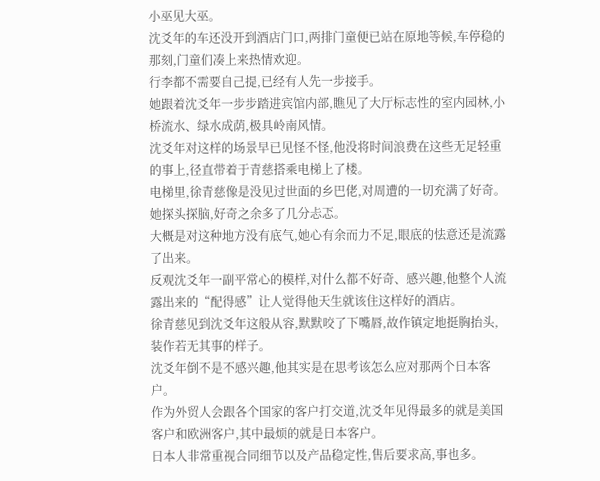小巫见大巫。
沈爻年的车还没开到酒店门口,两排门童便已站在原地等候,车停稳的那刻,门童们凑上来热情欢迎。
行李都不需要自己提,已经有人先一步接手。
她跟着沈爻年一步步踏进宾馆内部,瞧见了大厅标志性的室内园林,小桥流水、绿水成荫,极具岭南风情。
沈爻年对这样的场景早已见怪不怪,他没将时间浪费在这些无足轻重的事上,径直带着于青慈搭乘电梯上了楼。
电梯里,徐青慈像是没见过世面的乡巴佬,对周遭的一切充满了好奇。
她探头探脑,好奇之余多了几分忐忑。
大概是对这种地方没有底气,她心有余而力不足,眼底的怯意还是流露了出来。
反观沈爻年一副平常心的模样,对什么都不好奇、感兴趣,他整个人流露出来的“配得感”让人觉得他天生就该住这样好的酒店。
徐青慈见到沈爻年这般从容,默默咬了下嘴唇,故作镇定地挺胸抬头,装作若无其事的样子。
沈爻年倒不是不感兴趣,他其实是在思考该怎么应对那两个日本客户。
作为外贸人会跟各个国家的客户打交道,沈爻年见得最多的就是美国客户和欧洲客户,其中最烦的就是日本客户。
日本人非常重视合同细节以及产品稳定性,售后要求高,事也多。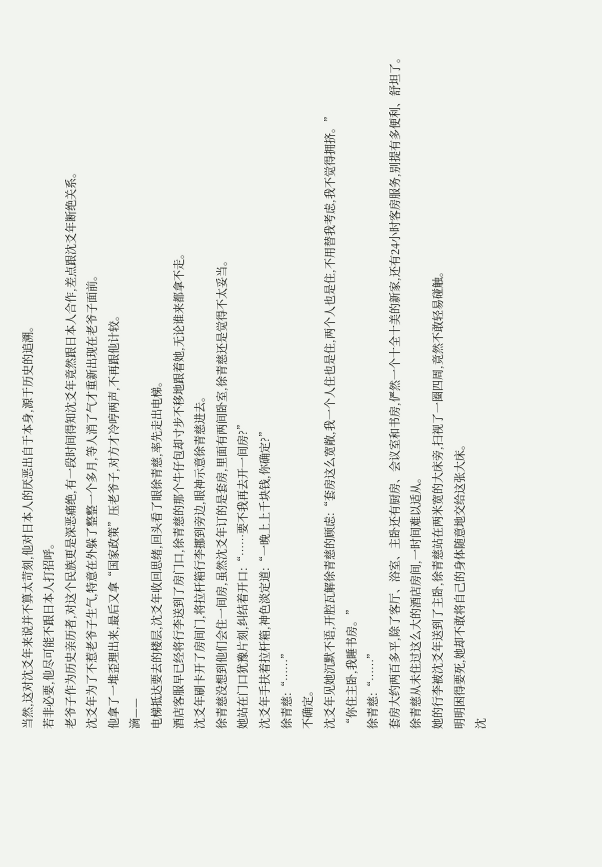当然,这对沈爻年来说并不算太苛刻,他对日本人的厌恶出自于本身,源于历史的追溯。
若非必要,他尽可能不跟日本人打招呼。
老爷子作为历史亲历者,对这个民族更是深恶痛绝,有一段时间得知沈爻年竟然跟日本人合作,差点跟沈爻年断绝关系。
沈爻年为了不惹老爷子生气,特意在外躲了整整一个多月,等人消了气才重新出现在老爷子面前。
他拿了一堆歪理出来,最后又拿“国家政策”压老爷子,对方才冷哼两声,不再跟他计较。
滴——
电梯抵达要去的楼层,沈爻年收回思绪,回头看了眼徐青慈,率先走出电梯。
酒店客服早已经将行李送到了房门口,徐青慈的那个牛仔包却寸步不移地跟着她,无论谁来都拿不走。
沈爻年刷卡开了房间门,将拉杆箱行李挪到旁边,眼神示意徐青慈进去。
徐青慈没想到他们会住一间房,虽然沈爻年订的是套房,里面有两间卧室,徐青慈还是觉得不太妥当。
她站在门口犹豫片刻,纠结着开口:“……要不我再去开一间房?”
沈爻年手扶着拉杆箱,神色淡定道:“一晚上上千块钱,你确定?”
徐青慈:“……”
不确定。
沈爻年见她沉默不语,开腔瓦解徐青慈的顾虑:“套房这么宽敞,我一个人住也是住,两个人也是住,不用替我考虑,我不觉得拥挤。”
“你住主卧,我睡书房。”
徐青慈:“……”
套房大约两百多平,除了客厅、浴室、主卧还有厨房、会议室和书房,俨然一个十全十美的新家,还有24小时客房服务,别提有多便利、舒坦了。
徐青慈从未住过这么大的酒店房间,一时间难以适从。
她的行李被沈爻年送到了主卧,徐青慈站在两米宽的大床旁,扫视了一圈四周,竟然不敢轻易碰触。
明明困得要死,她却不敢将自己的身体随意地交给这张大床。
沈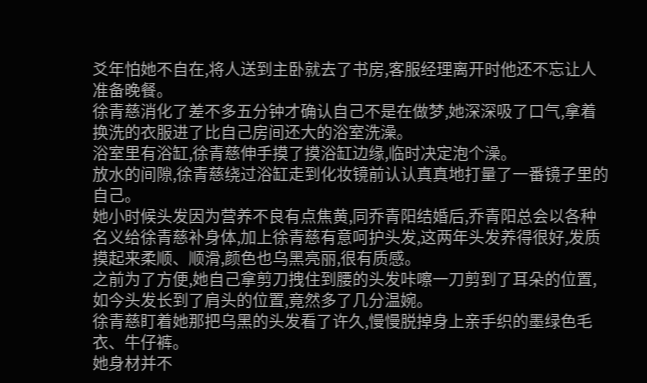爻年怕她不自在,将人送到主卧就去了书房,客服经理离开时他还不忘让人准备晚餐。
徐青慈消化了差不多五分钟才确认自己不是在做梦,她深深吸了口气,拿着换洗的衣服进了比自己房间还大的浴室洗澡。
浴室里有浴缸,徐青慈伸手摸了摸浴缸边缘,临时决定泡个澡。
放水的间隙,徐青慈绕过浴缸走到化妆镜前认认真真地打量了一番镜子里的自己。
她小时候头发因为营养不良有点焦黄,同乔青阳结婚后,乔青阳总会以各种名义给徐青慈补身体,加上徐青慈有意呵护头发,这两年头发养得很好,发质摸起来柔顺、顺滑,颜色也乌黑亮丽,很有质感。
之前为了方便,她自己拿剪刀拽住到腰的头发咔嚓一刀剪到了耳朵的位置,如今头发长到了肩头的位置,竟然多了几分温婉。
徐青慈盯着她那把乌黑的头发看了许久,慢慢脱掉身上亲手织的墨绿色毛衣、牛仔裤。
她身材并不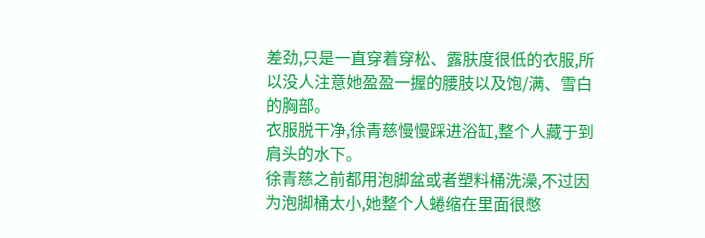差劲,只是一直穿着穿松、露肤度很低的衣服,所以没人注意她盈盈一握的腰肢以及饱/满、雪白的胸部。
衣服脱干净,徐青慈慢慢踩进浴缸,整个人藏于到肩头的水下。
徐青慈之前都用泡脚盆或者塑料桶洗澡,不过因为泡脚桶太小,她整个人蜷缩在里面很憋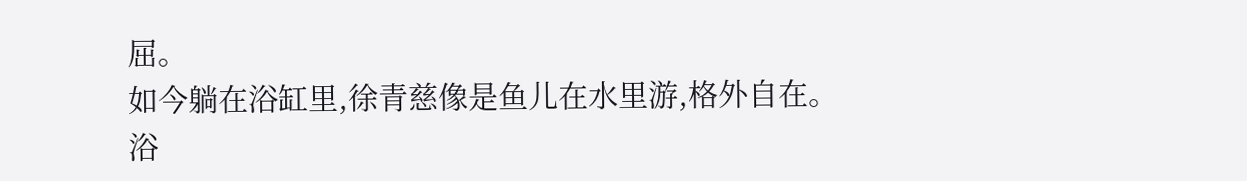屈。
如今躺在浴缸里,徐青慈像是鱼儿在水里游,格外自在。
浴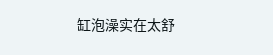缸泡澡实在太舒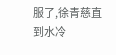服了,徐青慈直到水冷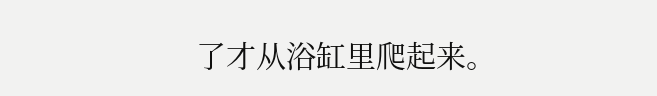了才从浴缸里爬起来。